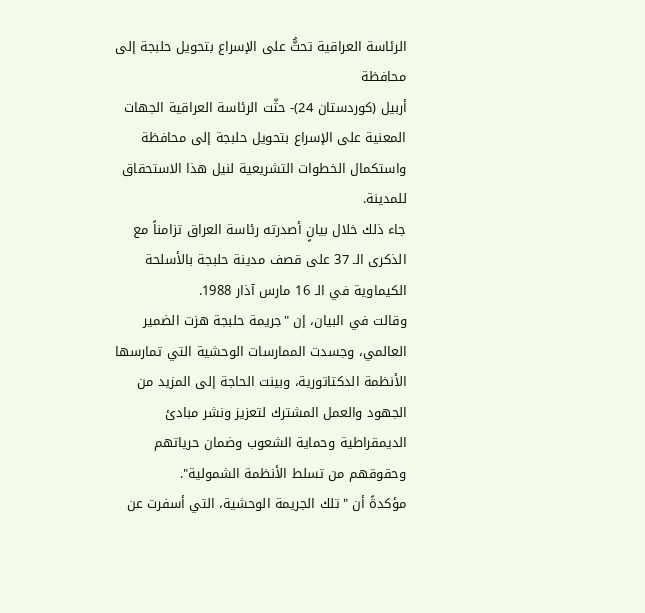الرئاسة العراقية تحثُّ على الإسراع بتحويل حلبجة إلى محافظة
أربيل (كوردستان 24)- حثّت الرئاسة العراقية الجهات المعنية على الإسراع بتحويل حلبجة إلى محافظة واستكمال الخطوات التشريعية لنيل هذا الاستحقاق للمدينة.
جاء ذلك خلال بيانٍ أصدرته رئاسة العراق تزامناً مع الذكرى الـ 37 على قصف مدينة حلبجة بالأسلحة الكيماوية في الـ 16 مارس آذار 1988.
وقالت في البيان، إن "جريمة حلبجة هزت الضمير العالمي، وجسدت الممارسات الوحشية التي تمارسها الأنظمة الدكتاتورية، وبينت الحاجة إلى المزيد من الجهود والعمل المشترك لتعزيز ونشر مبادئ الديمقراطية وحماية الشعوب وضمان حرياتهم وحقوقهم من تسلط الأنظمة الشمولية".
مؤكدةً أن "تلك الجريمة الوحشية، التي أسفرت عن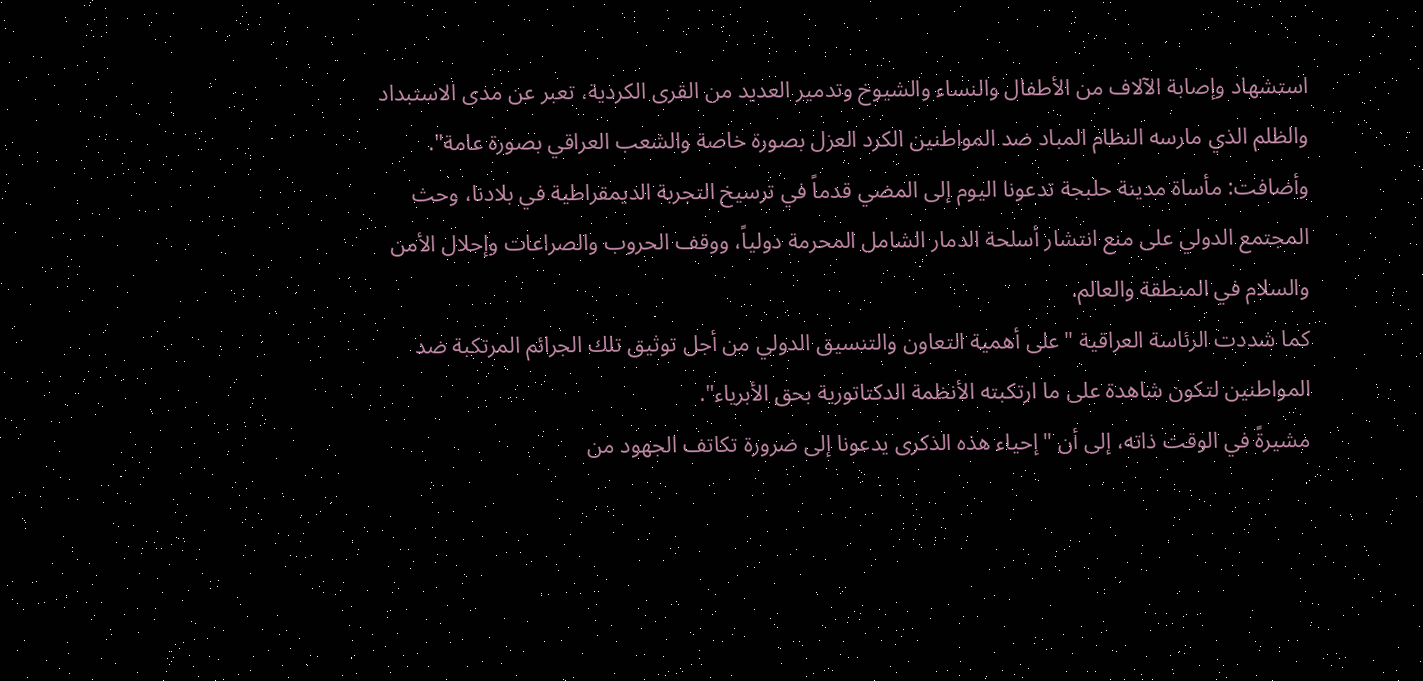استشهاد وإصابة الآلاف من الأطفال والنساء والشيوخ وتدمير العديد من القرى الكردية، تعبر عن مدى الاستبداد والظلم الذي مارسه النظام المباد ضد المواطنين الكرد العزل بصورة خاصة والشعب العراقي بصورة عامة".
وأضافت: مأساة مدينة حلبجة تدعونا اليوم إلى المضي قدماً في ترسيخ التجربة الديمقراطية في بلادنا، وحث المجتمع الدولي على منع انتشار أسلحة الدمار الشامل المحرمة دولياً، ووقف الحروب والصراعات وإحلال الأمن والسلام في المنطقة والعالم.
كما شددت الرئاسة العراقية "على أهمية التعاون والتنسيق الدولي من أجل توثيق تلك الجرائم المرتكبة ضد المواطنين لتكون شاهدة على ما ارتكبته الأنظمة الدكتاتورية بحق الأبرياء".
مشيرةً في الوقت ذاته، إلى أن "إحياء هذه الذكرى يدعونا إلى ضرورة تكاتف الجهود من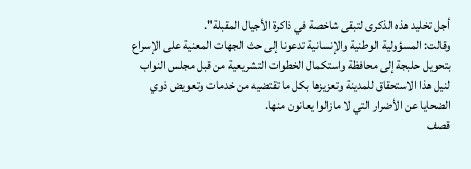أجل تخليد هذه الذكرى لتبقى شاخصة في ذاكرة الأجيال المقبلة".
وقالت: المسؤولية الوطنية والإنسانية تدعونا إلى حث الجهات المعنية على الإسراع بتحويل حلبجة إلى محافظة واستكمال الخطوات التشريعية من قبل مجلس النواب لنيل هذا الاستحقاق للمدينة وتعزيزها بكل ما تقتضيه من خدمات وتعويض ذوي الضحايا عن الأضرار التي لا مازالوا يعانون منها.
قصف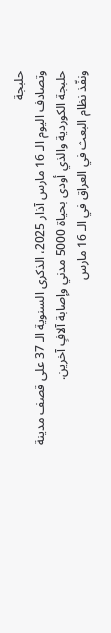حلبجة
وتصادف اليوم الـ 16 مارس آذار 2025، الذكرى السنوية الـ 37 على قصف مدينة حلبجة الكوردية والذي أودى بحياة 5000 مدني وإصابة آلافٍ آخرين.
ونفّذ نظام البعث في العراق في الـ 16 مارس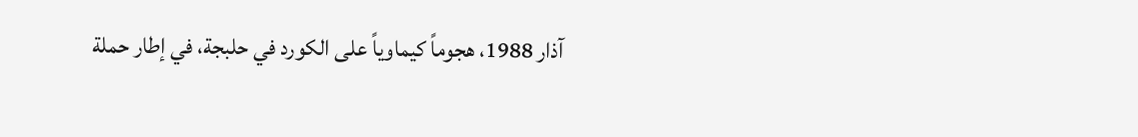آذار 1988، هجوماً كيماوياً على الكورد في حلبجة، في إطار حملة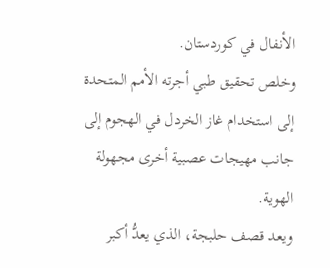الأنفال في كوردستان.
وخلص تحقيق طبي أجرته الأمم المتحدة إلى استخدام غاز الخردل في الهجوم إلى جانب مهيجات عصبية أخرى مجهولة الهوية.
ويعد قصف حلبجة، الذي يعدُّ أكبر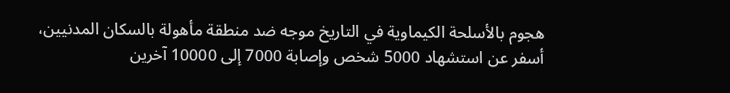هجوم بالأسلحة الكيماوية في التاريخ موجه ضد منطقة مأهولة بالسكان المدنيين، أسفر عن استشهاد 5000 شخص وإصابة 7000 إلى 10000 آخرين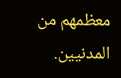معظمهم من المدنيين.